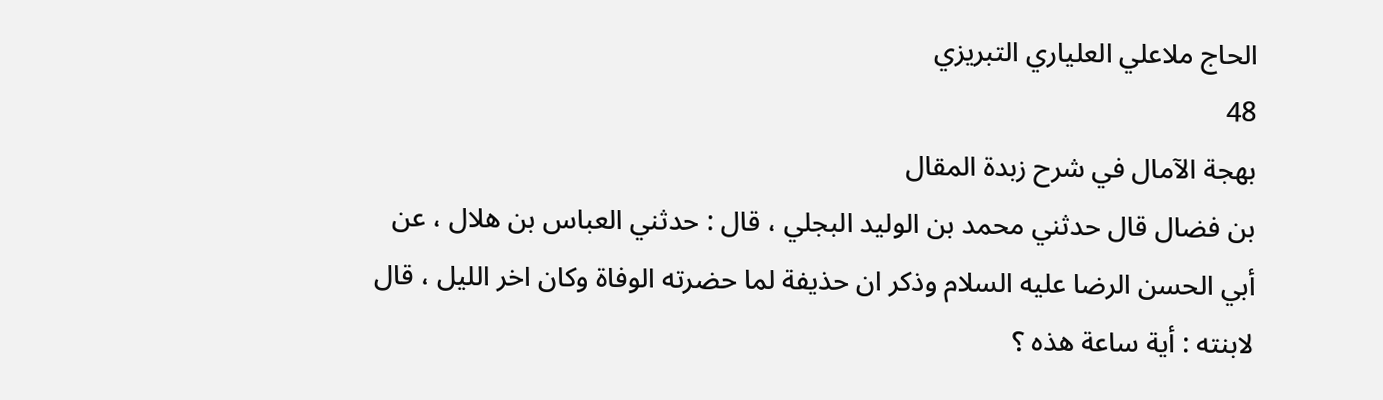الحاج ملاعلي العلياري التبريزي
48
بهجة الآمال في شرح زبدة المقال
بن فضال قال حدثني محمد بن الوليد البجلي ، قال : حدثني العباس بن هلال ، عن أبي الحسن الرضا عليه السلام وذكر ان حذيفة لما حضرته الوفاة وكان اخر الليل ، قال لابنته : أية ساعة هذه ؟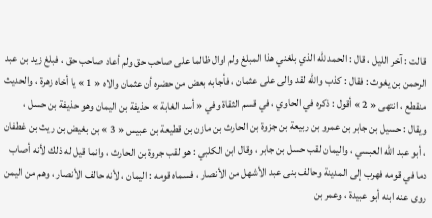قالت : آخر الليل ، قال : الحمد للّه الذي بلغني هذا المبلغ ولم اوال ظالما على صاحب حق ولم أعاد صاحب حق ، فبلغ زيد بن عبد الرحمن بن يغوث : فقال : كذب واللّه لقد والى على عثمان ، فأجابه بعض من حضره أن عثمان والاه « 1 » يا أخاه زهرة ، والحديث منقطع ، انتهى « 2 » أقول : ذكره في الحاوي ، في قسم الثقاة وفي « أسد الغابة » حذيفة بن اليمان وهو حذيفة بن حسل ، ويقال : حسيل بن جابر بن عمرو بن ربيعة بن جزوة بن الحارث بن مازن بن قطيعة بن عبيس « 3 » بن بغيض بن ريث بن غطفان ، أبو عبد اللّه العبسي ، واليمان لقب حسل بن جابر ، وقال ابن الكلبي : هو لقب جروة بن الحارث ، وانما قيل له ذلك لأنه أصاب دما في قومه فهرب إلى المدينة وحالف بنى عبد الأشهل من الأنصار ، فسماه قومه : اليمان ، لأنه حالف الأنصار ، وهم من اليمن روى عنه ابنه أبو عبيدة ، وعمر بن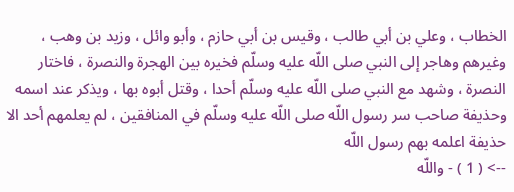الخطاب ، وعلي بن أبي طالب ، وقيس بن أبي حازم ، وأبو وائل ، وزيد بن وهب ، وغيرهم وهاجر إلى النبي صلى اللّه عليه وسلّم فخيره بين الهجرة والنصرة ، فاختار النصرة ، وشهد مع النبي صلى اللّه عليه وسلّم أحدا ، وقتل أبوه بها ، ويذكر عند اسمه وحذيفة صاحب سر رسول اللّه صلى اللّه عليه وسلّم في المنافقين ، لم يعلمهم أحد الا حذيفة اعلمه بهم رسول اللّه
--> ( 1 ) - واللّه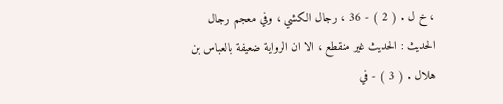، خ ل . ( 2 ) - 36 ، رجال الكشي ، وفي معجم رجال الحديث : الحديث غير منقطع ، الا ان الرواية ضعيفة بالعباس بن هلال . ( 3 ) - في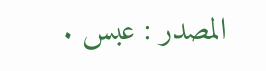المصدر : عبس .